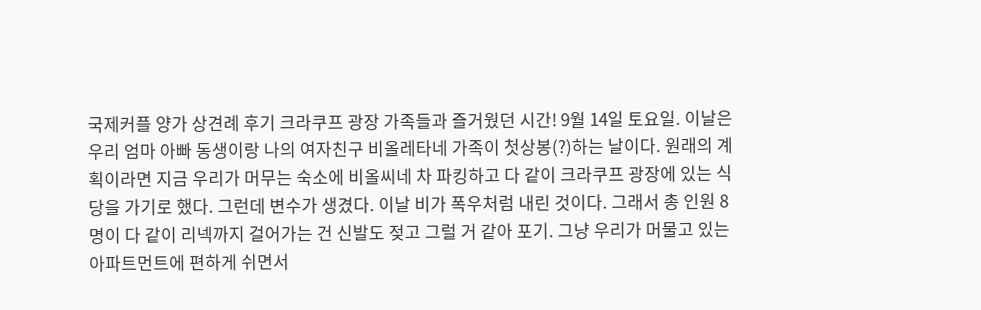국제커플 양가 상견례 후기 크라쿠프 광장 가족들과 즐거웠던 시간! 9월 14일 토요일. 이날은 우리 엄마 아빠 동생이랑 나의 여자친구 비올레타네 가족이 첫상봉(?)하는 날이다. 원래의 계획이라면 지금 우리가 머무는 숙소에 비올씨네 차 파킹하고 다 같이 크라쿠프 광장에 있는 식당을 가기로 했다. 그런데 변수가 생겼다. 이날 비가 폭우처럼 내린 것이다. 그래서 총 인원 8명이 다 같이 리넥까지 걸어가는 건 신발도 젖고 그럴 거 같아 포기. 그냥 우리가 머물고 있는 아파트먼트에 편하게 쉬면서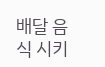배달 음식 시키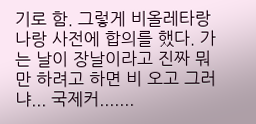기로 함. 그렇게 비올레타랑 나랑 사전에 합의를 했다. 가는 날이 장날이라고 진짜 뭐만 하려고 하면 비 오고 그러냐... 국제커.......